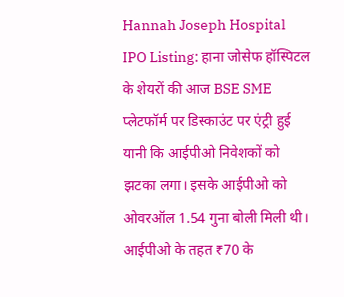Hannah Joseph Hospital IPO Listing: हाना जोसेफ हॉस्पिटल के शेयरों की आज BSE SME प्लेटफॉर्म पर डिस्काउंट पर एंट्री हुई यानी कि आईपीओ निवेशकों को झटका लगा। इसके आईपीओ को ओवरऑल 1.54 गुना बोली मिली थी। आईपीओ के तहत ₹70 के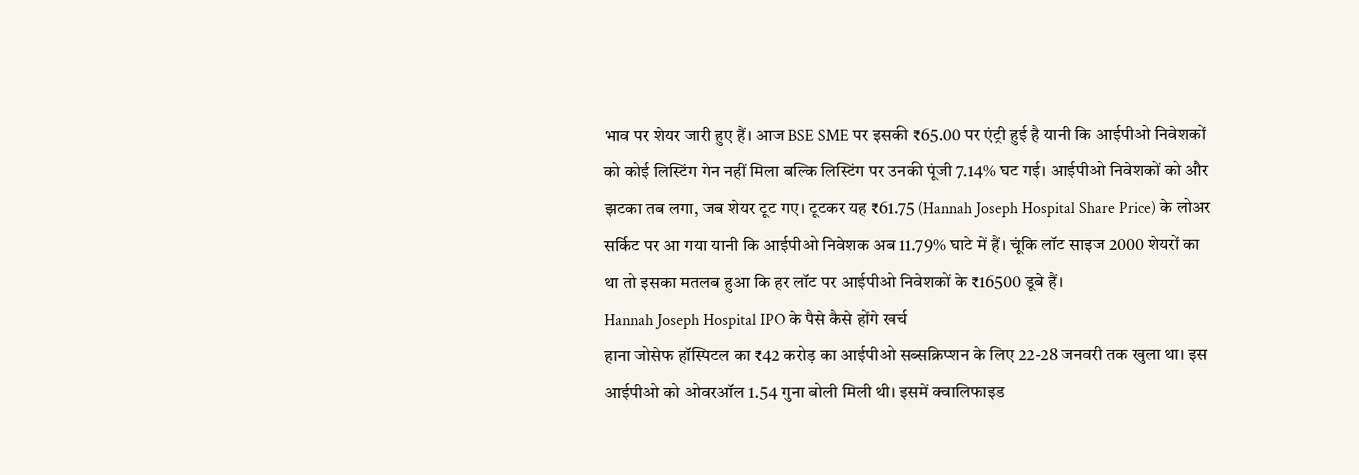भाव पर शेयर जारी हुए हैं। आज BSE SME पर इसकी ₹65.00 पर एंट्री हुई है यानी कि आईपीओ निवेशकों को कोई लिस्टिंग गेन नहीं मिला बल्कि लिस्टिंग पर उनकी पूंजी 7.14% घट गई। आईपीओ निवेशकों को और झटका तब लगा, जब शेयर टूट गए। टूटकर यह ₹61.75 (Hannah Joseph Hospital Share Price) के लोअर सर्किट पर आ गया यानी कि आईपीओ निवेशक अब 11.79% घाटे में हैं। चूंकि लॉट साइज 2000 शेयरों का था तो इसका मतलब हुआ कि हर लॉट पर आईपीओ निवेशकों के ₹16500 डूबे हैं।
Hannah Joseph Hospital IPO के पैसे कैसे होंगे खर्च
हाना जोसेफ हॉस्पिटल का ₹42 करोड़ का आईपीओ सब्सक्रिप्शन के लिए 22-28 जनवरी तक खुला था। इस आईपीओ को ओवरऑल 1.54 गुना बोली मिली थी। इसमें क्वालिफाइड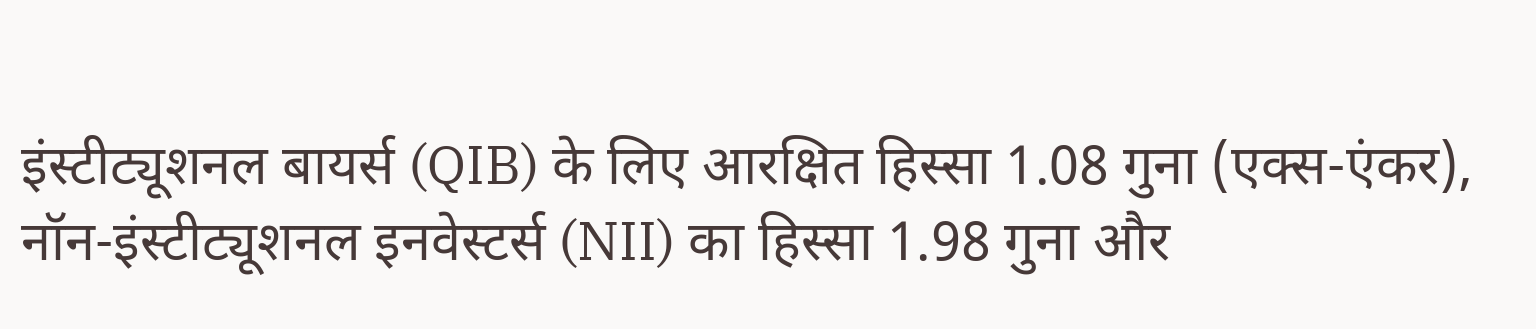इंस्टीट्यूशनल बायर्स (QIB) के लिए आरक्षित हिस्सा 1.08 गुना (एक्स-एंकर), नॉन-इंस्टीट्यूशनल इनवेस्टर्स (NII) का हिस्सा 1.98 गुना और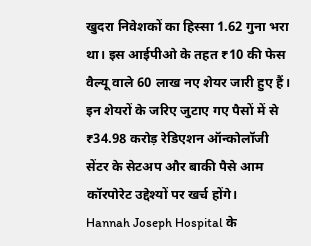खुदरा निवेशकों का हिस्सा 1.62 गुना भरा था। इस आईपीओ के तहत ₹10 की फेस वैल्यू वाले 60 लाख नए शेयर जारी हुए हैं। इन शेयरों के जरिए जुटाए गए पैसों में से ₹34.98 करोड़ रेडिएशन ऑन्कोलॉजी सेंटर के सेटअप और बाकी पैसे आम कॉरपोरेट उद्देश्यों पर खर्च होंगे।
Hannah Joseph Hospital के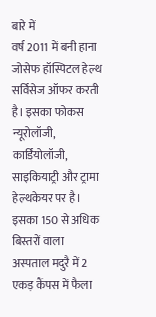बारे में
वर्ष 2011 में बनी हाना जोसेफ हॉस्पिटल हेल्थ सर्विसेज ऑफर करती है। इसका फोकस न्यूरोलॉजी, कार्डियोलॉजी, साइकियाट्री और ट्रामा हेल्थकेयर पर है। इसका 150 से अधिक बिस्तरों वाला अस्पताल मदुरै में 2 एकड़ कैंपस में फैला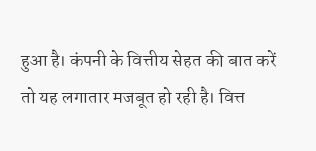हुआ है। कंपनी के वित्तीय सेहत की बात करें तो यह लगातार मजबूत हो रही है। वित्त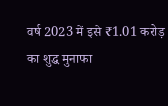वर्ष 2023 में इसे ₹1.01 करोड़ का शुद्ध मुनाफा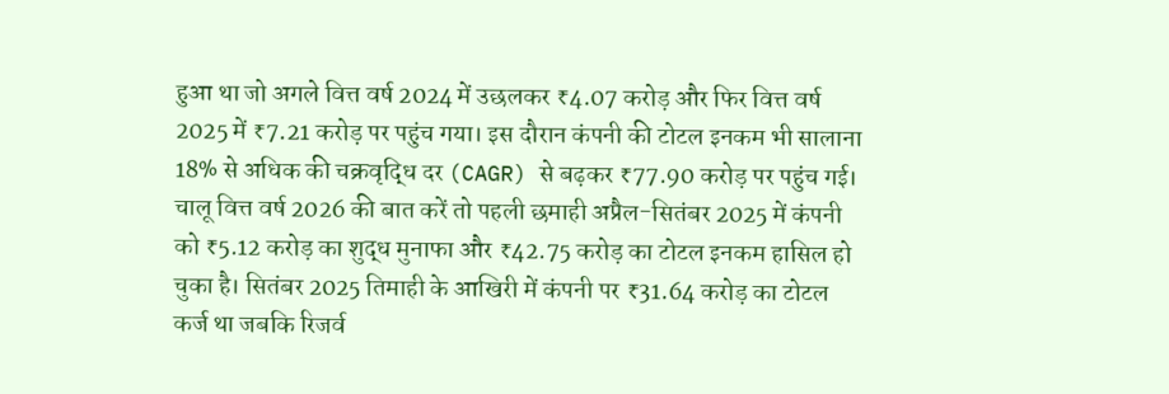हुआ था जो अगले वित्त वर्ष 2024 में उछलकर ₹4.07 करोड़ और फिर वित्त वर्ष 2025 में ₹7.21 करोड़ पर पहुंच गया। इस दौरान कंपनी की टोटल इनकम भी सालाना 18% से अधिक की चक्रवृद्धि दर (CAGR) से बढ़कर ₹77.90 करोड़ पर पहुंच गई। चालू वित्त वर्ष 2026 की बात करें तो पहली छमाही अप्रैल-सितंबर 2025 में कंपनी को ₹5.12 करोड़ का शुद्ध मुनाफा और ₹42.75 करोड़ का टोटल इनकम हासिल हो चुका है। सितंबर 2025 तिमाही के आखिरी में कंपनी पर ₹31.64 करोड़ का टोटल कर्ज था जबकि रिजर्व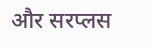और सरप्लस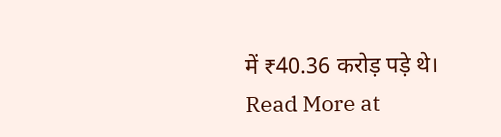में ₹40.36 करोड़ पड़े थे।
Read More at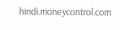hindi.moneycontrol.com